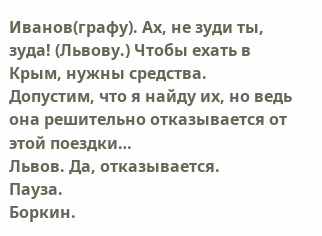Иванов(графу). Ах, не зуди ты, зуда! (Львову.) Чтобы ехать в Крым, нужны средства. Допустим, что я найду их, но ведь она решительно отказывается от этой поездки…
Львов. Да, отказывается.
Пауза.
Боркин.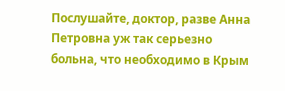Послушайте, доктор, разве Анна Петровна уж так серьезно больна, что необходимо в Крым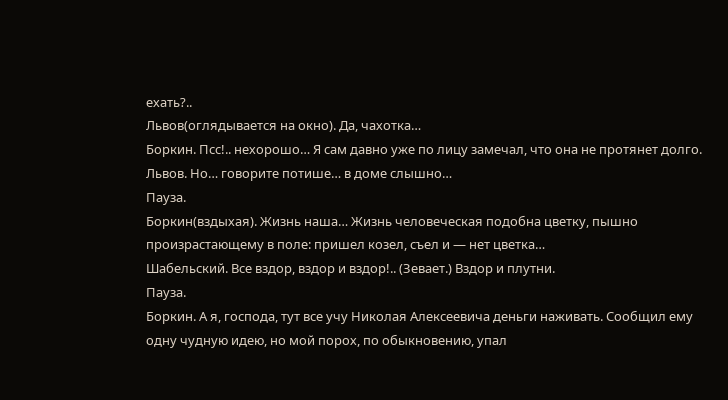ехать?..
Львов(оглядывается на окно). Да, чахотка…
Боркин. Псс!.. нехорошо… Я сам давно уже по лицу замечал, что она не протянет долго.
Львов. Но… говорите потише… в доме слышно…
Пауза.
Боркин(вздыхая). Жизнь наша… Жизнь человеческая подобна цветку, пышно произрастающему в поле: пришел козел, съел и — нет цветка…
Шабельский. Все вздор, вздор и вздор!.. (Зевает.) Вздор и плутни.
Пауза.
Боркин. А я, господа, тут все учу Николая Алексеевича деньги наживать. Сообщил ему одну чудную идею, но мой порох, по обыкновению, упал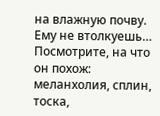на влажную почву. Ему не втолкуешь… Посмотрите, на что он похож: меланхолия, сплин, тоска,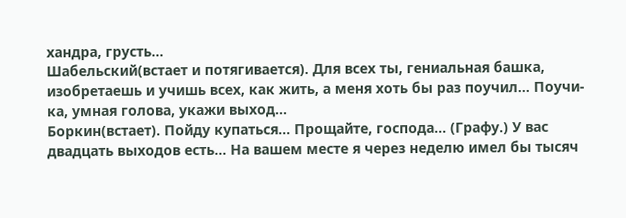хандра, грусть…
Шабельский(встает и потягивается). Для всех ты, гениальная башка, изобретаешь и учишь всех, как жить, а меня хоть бы раз поучил… Поучи-ка, умная голова, укажи выход…
Боркин(встает). Пойду купаться… Прощайте, господа… (Графу.) У вас двадцать выходов есть… На вашем месте я через неделю имел бы тысяч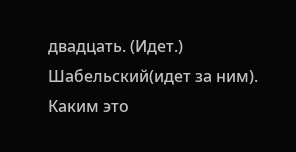двадцать. (Идет.)
Шабельский(идет за ним). Каким это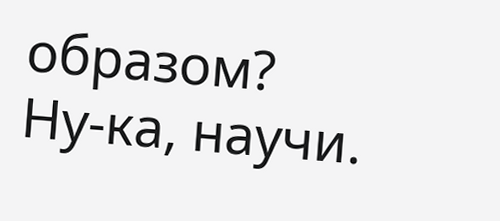образом? Ну-ка, научи.